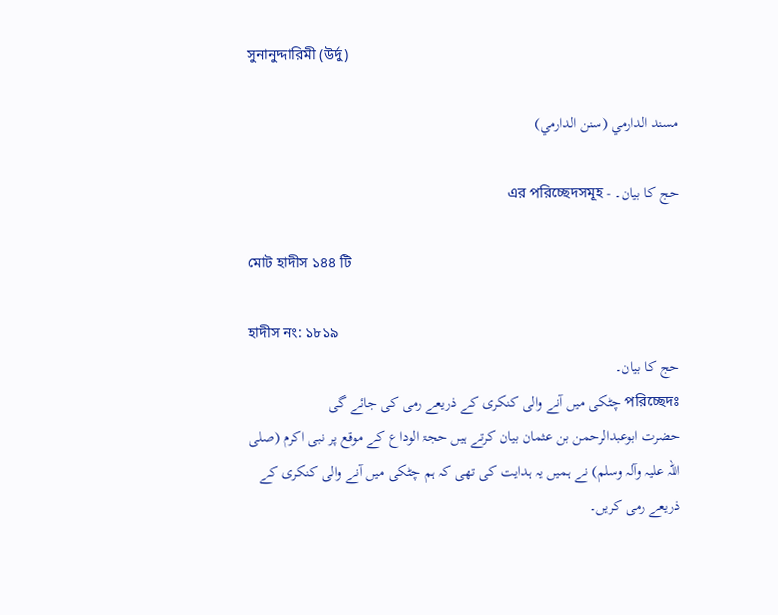সুনানুদ্দারিমী (উর্দু)

مسند الدارمي (سنن الدارمي)

حج کا بیان۔ - এর পরিচ্ছেদসমূহ

মোট হাদীস ১৪৪ টি

হাদীস নং: ১৮১৯
حج کا بیان۔
পরিচ্ছেদঃ چٹکی میں آنے والی کنکری کے ذریعے رمی کی جائے گی
حضرت ابوعبدالرحمن بن عثمان بیان کرتے ہیں حجۃ الوداع کے موقع پر نبی اکرم (صلی اللہ علیہ وآلہ وسلم) نے ہمیں یہ ہدایت کی تھی کہ ہم چٹکی میں آنے والی کنکری کے ذریعے رمی کریں۔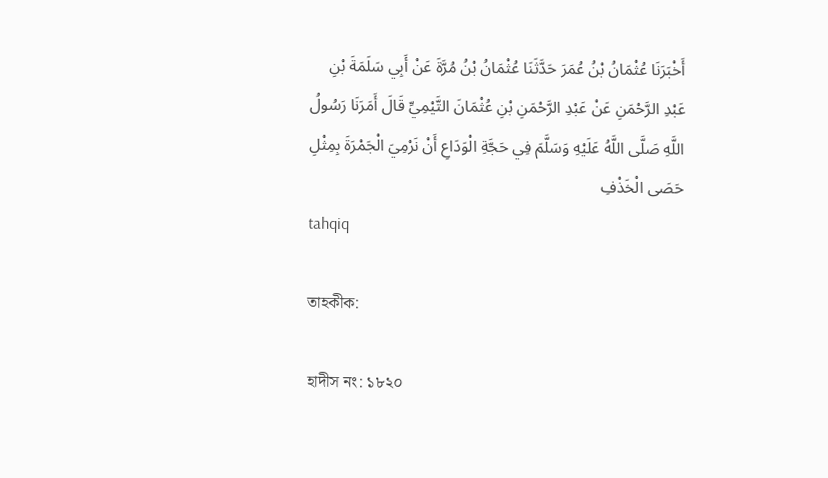أَخْبَرَنَا عُثْمَانُ بْنُ عُمَرَ حَدَّثَنَا عُثْمَانُ بْنُ مُرَّةَ عَنْ أَبِي سَلَمَةَ بْنِ عَبْدِ الرَّحْمَنِ عَنْ عَبْدِ الرَّحْمَنِ بْنِ عُثْمَانَ التَّيْمِيِّ قَالَ أَمَرَنَا رَسُولُ اللَّهِ صَلَّى اللَّهُ عَلَيْهِ وَسَلَّمَ فِي حَجَّةِ الْوَدَاعِ أَنْ نَرْمِيَ الْجَمْرَةَ بِمِثْلِ حَصَى الْخَذْفِ
tahqiq

তাহকীক:

হাদীস নং: ১৮২০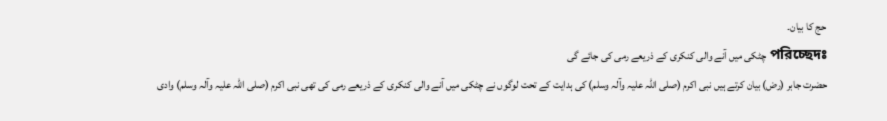حج کا بیان۔
পরিচ্ছেদঃ چٹکی میں آنے والی کنکری کے ذریعے رمی کی جائے گی
حضرت جابر (رض) بیان کرتے ہیں نبی اکرم (صلی اللہ علیہ وآلہ وسلم) کی ہدایت کے تحت لوگوں نے چٹکی میں آنے والی کنکری کے ذریعے رمی کی تھی نبی اکرم (صلی اللہ علیہ وآلہ وسلم) وادی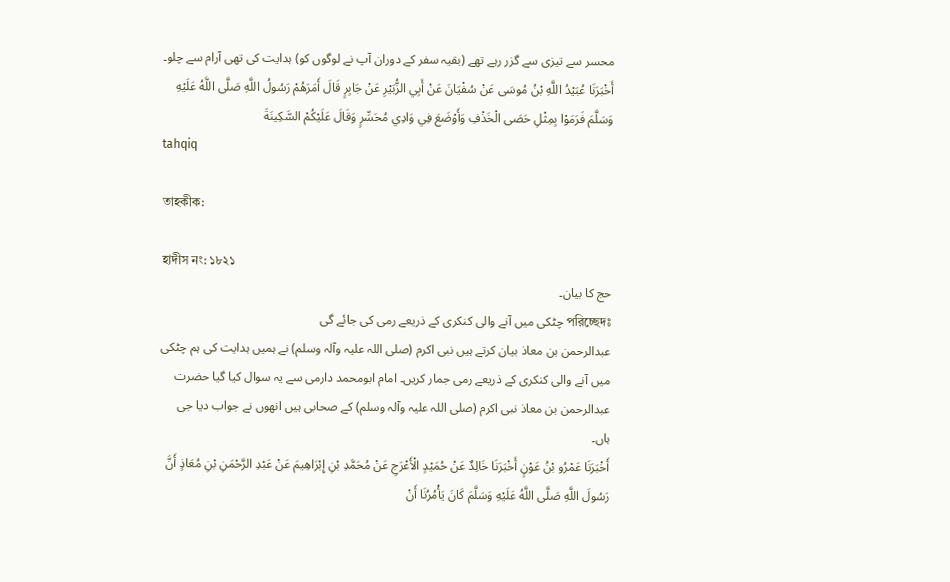محسر سے تیزی سے گزر رہے تھے (بقیہ سفر کے دوران آپ نے لوگوں کو) ہدایت کی تھی آرام سے چلو۔
أَخْبَرَنَا عُبَيْدُ اللَّهِ بْنُ مُوسَى عَنْ سُفْيَانَ عَنْ أَبِي الزُّبَيْرِ عَنْ جَابِرٍ قَالَ أَمَرَهُمْ رَسُولُ اللَّهِ صَلَّى اللَّهُ عَلَيْهِ وَسَلَّمَ فَرَمَوْا بِمِثْلِ حَصَى الْخَذْفِ وَأَوْضَعَ فِي وَادِي مُحَسِّرٍ وَقَالَ عَلَيْكُمْ السَّكِينَةَ
tahqiq

তাহকীক:

হাদীস নং: ১৮২১
حج کا بیان۔
পরিচ্ছেদঃ چٹکی میں آنے والی کنکری کے ذریعے رمی کی جائے گی
عبدالرحمن بن معاذ بیان کرتے ہیں نبی اکرم (صلی اللہ علیہ وآلہ وسلم) نے ہمیں ہدایت کی ہم چٹکی میں آنے والی کنکری کے ذریعے رمی جمار کریں۔ امام ابومحمد دارمی سے یہ سوال کیا گیا حضرت عبدالرحمن بن معاذ نبی اکرم (صلی اللہ علیہ وآلہ وسلم) کے صحابی ہیں انھوں نے جواب دیا جی ہاں۔
أَخْبَرَنَا عَمْرُو بْنُ عَوْنٍ أَخْبَرَنَا خَالِدٌ عَنْ حُمَيْدٍ الْأَعْرَجِ عَنْ مُحَمَّدِ بْنِ إِبْرَاهِيمَ عَنْ عَبْدِ الرَّحْمَنِ بْنِ مُعَاذٍ أَنَّ رَسُولَ اللَّهِ صَلَّى اللَّهُ عَلَيْهِ وَسَلَّمَ كَانَ يَأْمُرُنَا أَنْ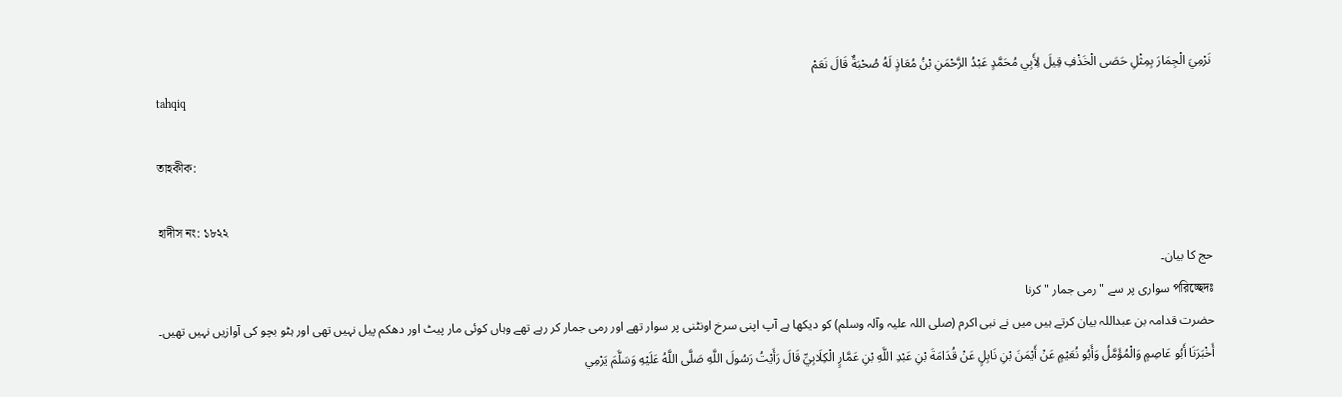نَرْمِيَ الْجِمَارَ بِمِثْلِ حَصَى الْخَذْفِ قِيلَ لِأَبِي مُحَمَّدٍ عَبْدُ الرَّحْمَنِ بْنُ مُعَاذٍ لَهُ صُحْبَةٌ قَالَ نَعَمْ
tahqiq

তাহকীক:

হাদীস নং: ১৮২২
حج کا بیان۔
পরিচ্ছেদঃ سواری پر سے " رمی جمار " کرنا
حضرت قدامہ بن عبداللہ بیان کرتے ہیں میں نے نبی اکرم (صلی اللہ علیہ وآلہ وسلم) کو دیکھا ہے آپ اپنی سرخ اونٹنی پر سوار تھے اور رمی جمار کر رہے تھے وہاں کوئی مار پیٹ اور دھکم پیل نہیں تھی اور ہٹو بچو کی آوازیں نہیں تھیں۔
أَخْبَرَنَا أَبُو عَاصِمٍ وَالْمُؤَمَّلُ وَأَبُو نُعَيْمٍ عَنْ أَيْمَنَ بْنِ نَابِلٍ عَنْ قُدَامَةَ بْنِ عَبْدِ اللَّهِ بْنِ عَمَّارٍ الْكِلَابِيِّ قَالَ رَأَيْتُ رَسُولَ اللَّهِ صَلَّى اللَّهُ عَلَيْهِ وَسَلَّمَ يَرْمِي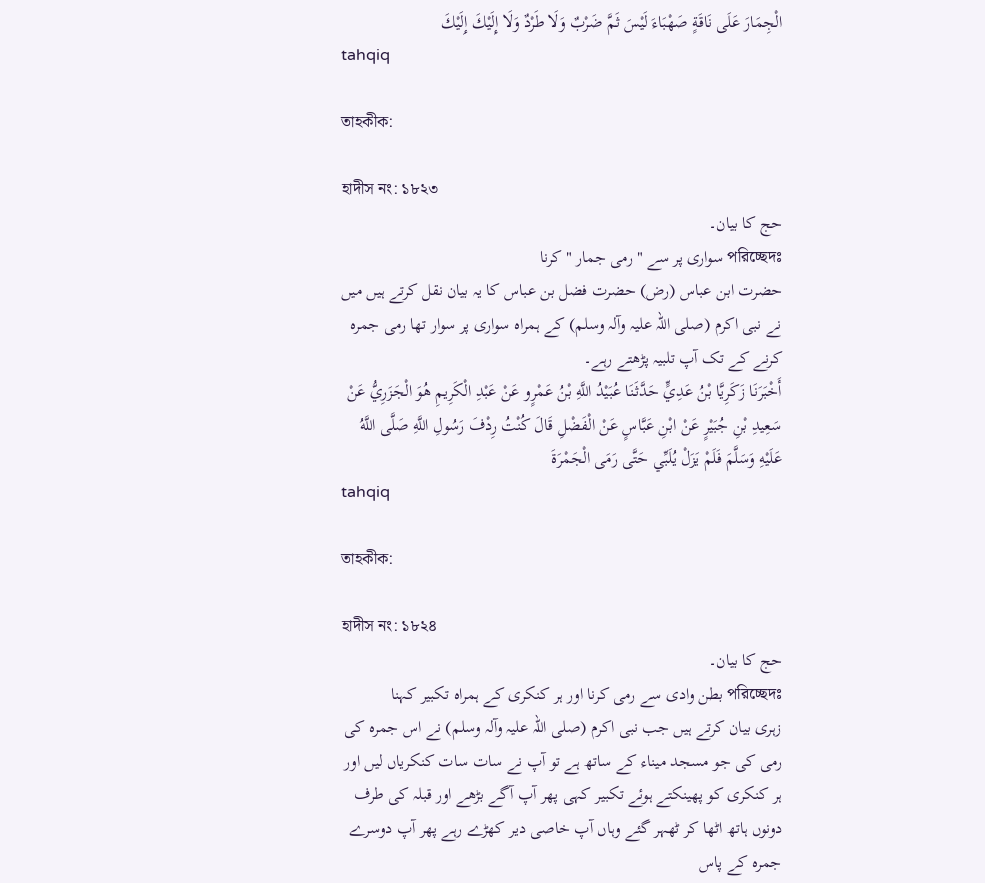الْجِمَارَ عَلَى نَاقَةٍ صَهْبَاءَ لَيْسَ ثَمَّ ضَرْبٌ وَلَا طَرْدٌ وَلَا إِلَيْكَ إِلَيْكَ
tahqiq

তাহকীক:

হাদীস নং: ১৮২৩
حج کا بیان۔
পরিচ্ছেদঃ سواری پر سے " رمی جمار " کرنا
حضرت ابن عباس (رض) حضرت فضل بن عباس کا یہ بیان نقل کرتے ہیں میں نے نبی اکرم (صلی اللہ علیہ وآلہ وسلم) کے ہمراہ سواری پر سوار تھا رمی جمرہ کرنے کے تک آپ تلبیہ پڑھتے رہے۔
أَخْبَرَنَا زَكَرِيَّا بْنُ عَدِيٍّ حَدَّثَنَا عُبَيْدُ اللَّهِ بْنُ عَمْرٍو عَنْ عَبْدِ الْكَرِيمِ هُوَ الْجَزَرِيُّ عَنْ سَعِيدِ بْنِ جُبَيْرٍ عَنْ ابْنِ عَبَّاسٍ عَنْ الْفَضْلِ قَالَ كُنْتُ رِدْفَ رَسُولِ اللَّهِ صَلَّى اللَّهُ عَلَيْهِ وَسَلَّمَ فَلَمْ يَزَلْ يُلَبِّي حَتَّى رَمَى الْجَمْرَةَ
tahqiq

তাহকীক:

হাদীস নং: ১৮২৪
حج کا بیان۔
পরিচ্ছেদঃ بطن وادی سے رمی کرنا اور ہر کنکری کے ہمراہ تکبیر کہنا
زہری بیان کرتے ہیں جب نبی اکرم (صلی اللہ علیہ وآلہ وسلم) نے اس جمرہ کی رمی کی جو مسجد میناء کے ساتھ ہے تو آپ نے سات سات کنکریاں لیں اور ہر کنکری کو پھینکتے ہوئے تکبیر کہی پھر آپ آگے بڑھے اور قبلہ کی طرف دونوں ہاتھ اٹھا کر ٹھہر گئے وہاں آپ خاصی دیر کھڑے رہے پھر آپ دوسرے جمرہ کے پاس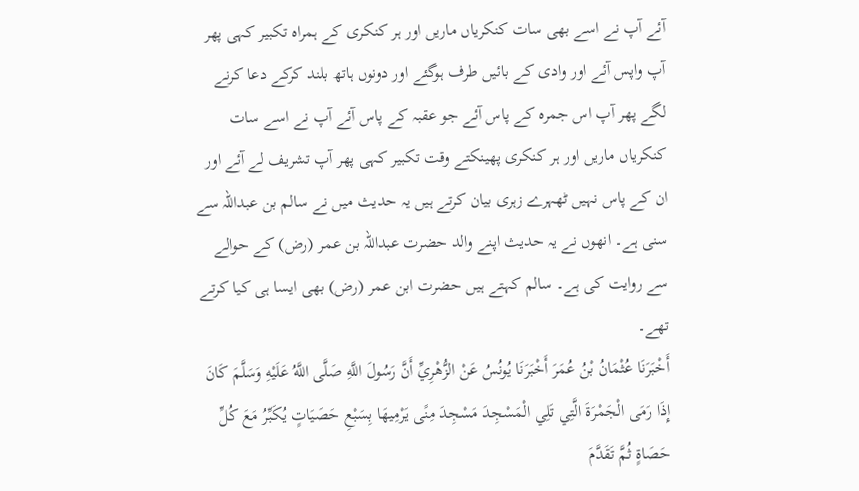آئے آپ نے اسے بھی سات کنکریاں ماریں اور ہر کنکری کے ہمراہ تکبیر کہی پھر آپ واپس آئے اور وادی کے بائیں طرف ہوگئے اور دونوں ہاتھ بلند کرکے دعا کرنے لگے پھر آپ اس جمرہ کے پاس آئے جو عقبہ کے پاس آئے آپ نے اسے سات کنکریاں ماریں اور ہر کنکری پھینکتے وقت تکبیر کہی پھر آپ تشریف لے آئے اور ان کے پاس نہیں ٹھہرے زہری بیان کرتے ہیں یہ حدیث میں نے سالم بن عبداللہ سے سنی ہے۔ انھوں نے یہ حدیث اپنے والد حضرت عبداللہ بن عمر (رض) کے حوالے سے روایت کی ہے۔ سالم کہتے ہیں حضرت ابن عمر (رض) بھی ایسا ہی کیا کرتے تھے۔
أَخْبَرَنَا عُثْمَانُ بْنُ عُمَرَ أَخْبَرَنَا يُونُسُ عَنْ الزُّهْرِيِّ أَنَّ رَسُولَ اللَّهِ صَلَّى اللَّهُ عَلَيْهِ وَسَلَّمَ كَانَ إِذَا رَمَى الْجَمْرَةَ الَّتِي تَلِي الْمَسْجِدَ مَسْجِدَ مِنًى يَرْمِيهَا بِسَبْعِ حَصَيَاتٍ يُكَبِّرُ مَعَ كُلِّ حَصَاةٍ ثُمَّ تَقَدَّمَ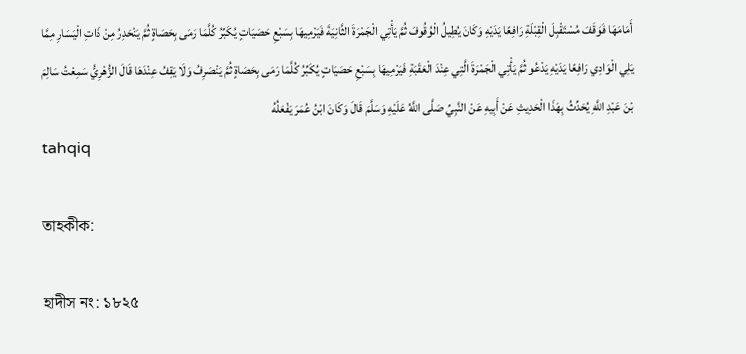أَمَامَهَا فَوَقَفَ مُسْتَقْبِلَ الْقِبْلَةِ رَافِعًا يَدَيْهِ وَكَانَ يُطِيلُ الْوُقُوفَ ثُمَّ يَأْتِي الْجَمْرَةَ الثَّانِيَةَ فَيَرْمِيهَا بِسَبْعِ حَصَيَاتٍ يُكَبِّرُ كُلَّمَا رَمَى بِحَصَاةٍ ثُمَّ يَنْحَدِرُ مِنْ ذَاتِ الْيَسَارِ مِمَّا يَلِي الْوَادِي رَافِعًا يَدَيْهِ يَدْعُو ثُمَّ يَأْتِي الْجَمْرَةَ الَّتِي عِنْدَ الْعَقَبَةِ فَيَرْمِيهَا بِسَبْعِ حَصَيَاتٍ يُكَبِّرُ كُلَّمَا رَمَى بِحَصَاةٍ ثُمَّ يَنْصَرِفُ وَلَا يَقِفُ عِنْدَهَا قَالَ الزُّهْرِيُّ سَمِعْتُ سَالِمَ بْنَ عَبْدِ اللَّهِ يُحَدِّثُ بِهَذَا الْحَدِيثِ عَنْ أَبِيهِ عَنْ النَّبِيِّ صَلَّى اللَّهُ عَلَيْهِ وَسَلَّمَ قَالَ وَكَانَ ابْنُ عُمَرَ يَفْعَلُهُ
tahqiq

তাহকীক:

হাদীস নং: ১৮২৫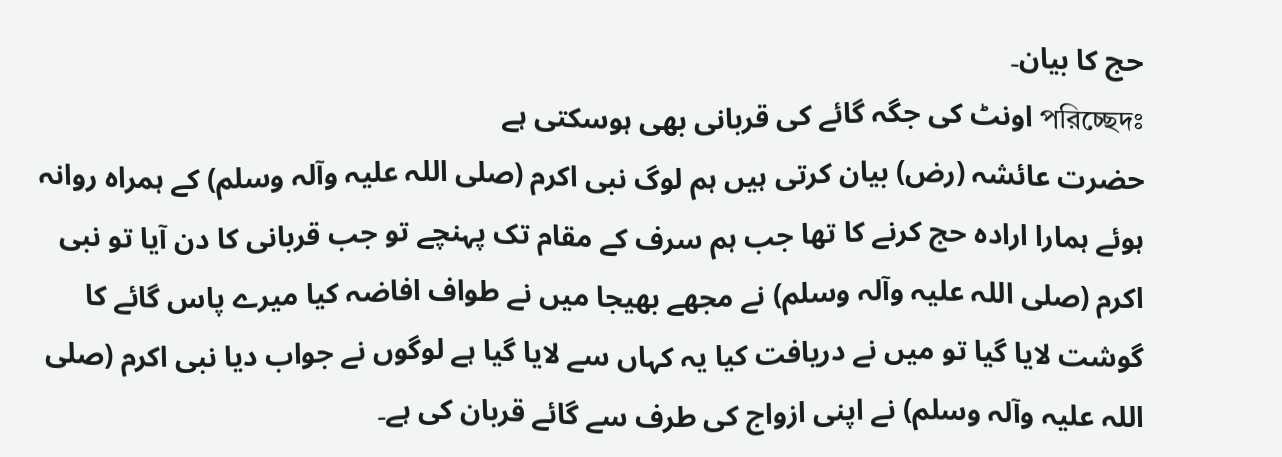حج کا بیان۔
পরিচ্ছেদঃ اونٹ کی جگہ گائے کی قربانی بھی ہوسکتی ہے
حضرت عائشہ (رض) بیان کرتی ہیں ہم لوگ نبی اکرم (صلی اللہ علیہ وآلہ وسلم) کے ہمراہ روانہ ہوئے ہمارا ارادہ حج کرنے کا تھا جب ہم سرف کے مقام تک پہنچے تو جب قربانی کا دن آیا تو نبی اکرم (صلی اللہ علیہ وآلہ وسلم) نے مجھے بھیجا میں نے طواف افاضہ کیا میرے پاس گائے کا گوشت لایا گیا تو میں نے دریافت کیا یہ کہاں سے لایا گیا ہے لوگوں نے جواب دیا نبی اکرم (صلی اللہ علیہ وآلہ وسلم) نے اپنی ازواج کی طرف سے گائے قربان کی ہے۔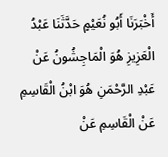أَخْبَرَنَا أَبُو نُعَيْمٍ حَدَّثَنَا عَبْدُ الْعَزِيزِ هُوَ الْمَاجِشُونُ عَنْ عَبْدِ الرَّحْمَنِ هُوَ ابْنُ الْقَاسِمِ عَنْ الْقَاسِمِ عَنْ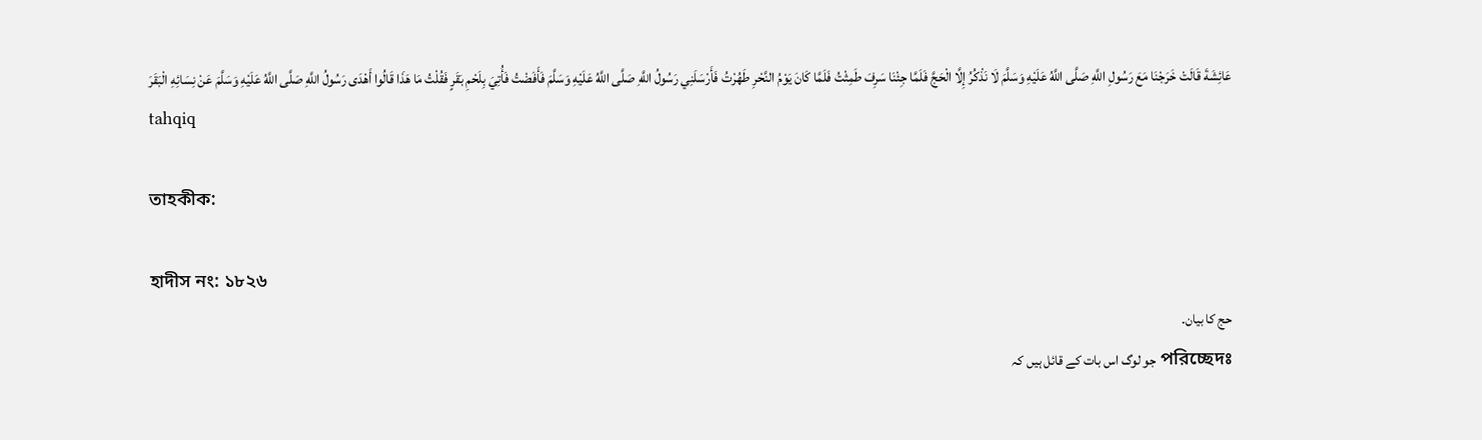عَائِشَةَ قَالَتْ خَرَجْنَا مَعَ رَسُولِ اللَّهِ صَلَّى اللَّهُ عَلَيْهِ وَسَلَّمَ لَا نَذْكُرُ إِلَّا الْحَجَّ فَلَمَّا جِئْنَا سَرِفَ طَمِثْتُ فَلَمَّا كَانَ يَوْمُ النَّحْرِ طَهُرْتُ فَأَرْسَلَنِي رَسُولُ اللَّهِ صَلَّى اللَّهُ عَلَيْهِ وَسَلَّمَ فَأَفَضْتُ فَأُتِيَ بِلَحْمِ بَقَرٍ فَقُلْتُ مَا هَذَا قَالُوا أَهْدَى رَسُولُ اللَّهِ صَلَّى اللَّهُ عَلَيْهِ وَسَلَّمَ عَنْ نِسَائِهِ الْبَقَرَ
tahqiq

তাহকীক:

হাদীস নং: ১৮২৬
حج کا بیان۔
পরিচ্ছেদঃ جو لوگ اس بات کے قائل ہیں کہ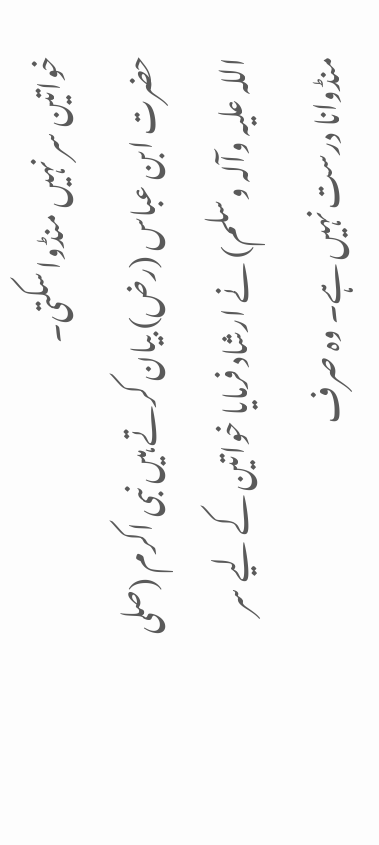خواتین سر نہیں منڈوا سکتی۔
حضرت ابن عباس (رض) بیان کرتے ہیں نبی اکرم (صلی اللہ علیہ وآلہ وسلم) نے ارشاد فرمایا خواتین کے لیے سر منڈوانا درست نہیں ہے۔ وہ صرف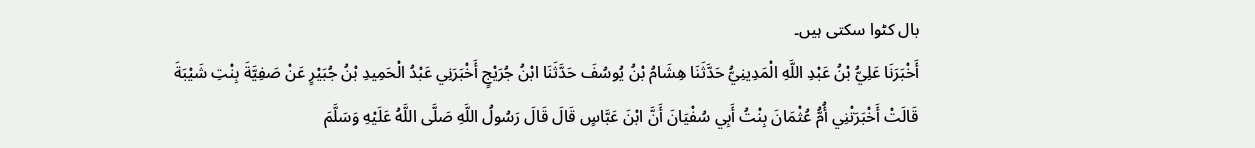بال کٹوا سکتی ہیں۔
أَخْبَرَنَا عَلِيُّ بْنُ عَبْدِ اللَّهِ الْمَدِينِيُّ حَدَّثَنَا هِشَامُ بْنُ يُوسُفَ حَدَّثَنَا ابْنُ جُرَيْجٍ أَخْبَرَنِي عَبْدُ الْحَمِيدِ بْنُ جُبَيْرٍ عَنْ صَفِيَّةَ بِنْتِ شَيْبَةَ قَالَتْ أَخْبَرَتْنِي أُمُّ عُثْمَانَ بِنْتُ أَبِي سُفْيَانَ أَنَّ ابْنَ عَبَّاسٍ قَالَ قَالَ رَسُولُ اللَّهِ صَلَّى اللَّهُ عَلَيْهِ وَسَلَّمَ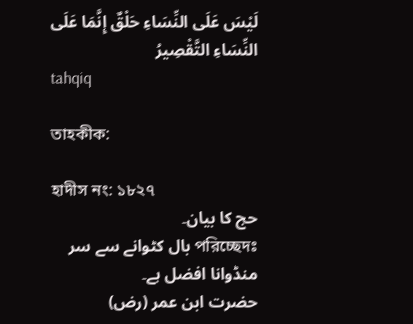لَيْسَ عَلَى النِّسَاءِ حَلْقٌ إِنَّمَا عَلَى النِّسَاءِ التَّقْصِيرُ
tahqiq

তাহকীক:

হাদীস নং: ১৮২৭
حج کا بیان۔
পরিচ্ছেদঃ بال کٹوانے سے سر منڈوانا افضل ہے۔
حضرت ابن عمر (رض)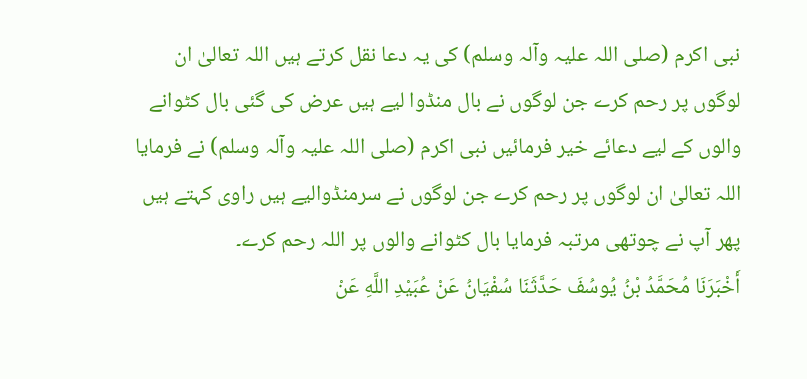نبی اکرم (صلی اللہ علیہ وآلہ وسلم) کی یہ دعا نقل کرتے ہیں اللہ تعالیٰ ان لوگوں پر رحم کرے جن لوگوں نے بال منڈوا لیے ہیں عرض کی گئی بال کٹوانے والوں کے لیے دعائے خیر فرمائیں نبی اکرم (صلی اللہ علیہ وآلہ وسلم) نے فرمایا اللہ تعالیٰ ان لوگوں پر رحم کرے جن لوگوں نے سرمنڈوالیے ہیں راوی کہتے ہیں پھر آپ نے چوتھی مرتبہ فرمایا بال کٹوانے والوں پر اللہ رحم کرے۔
أَخْبَرَنَا مُحَمَّدُ بْنُ يُوسُفَ حَدَّثَنَا سُفْيَانُ عَنْ عُبَيْدِ اللَّهِ عَنْ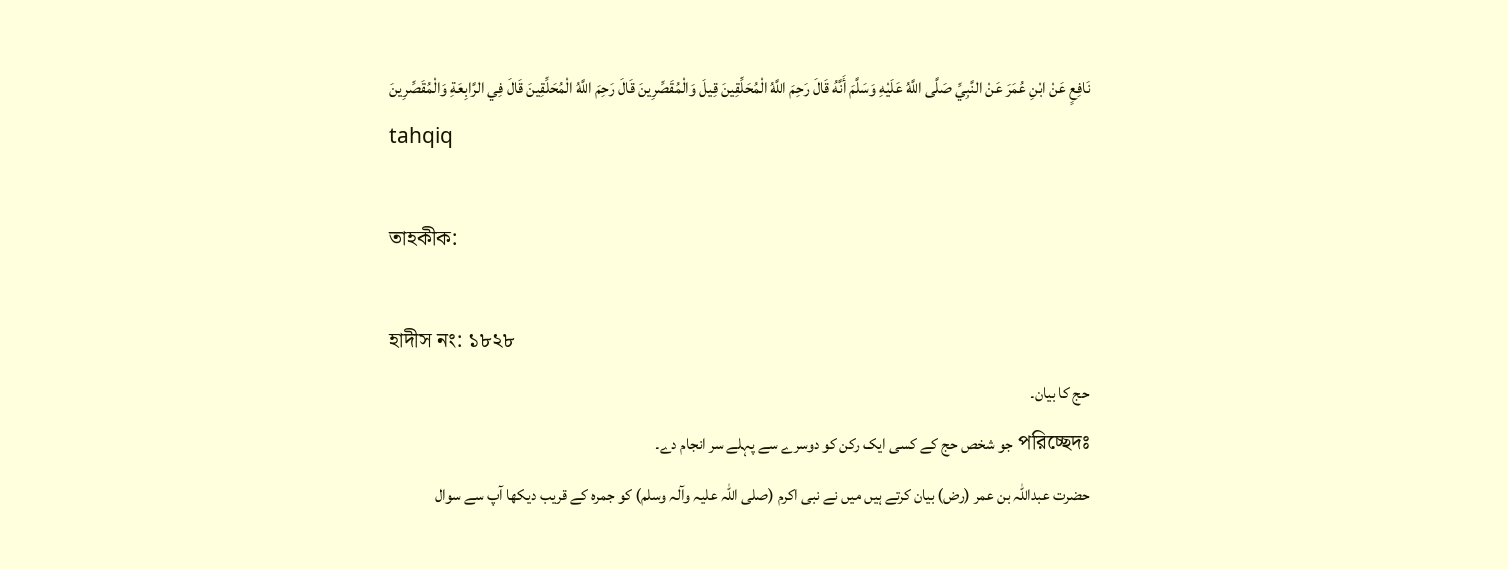نَافِعٍ عَنْ ابْنِ عُمَرَ عَنْ النَّبِيِّ صَلَّى اللَّهُ عَلَيْهِ وَسَلَّمَ أَنَّهُ قَالَ رَحِمَ اللَّهُ الْمُحَلِّقِينَ قِيلَ وَالْمُقَصِّرِينَ قَالَ رَحِمَ اللَّهُ الْمُحَلِّقِينَ قَالَ فِي الرَّابِعَةِ وَالْمُقَصِّرِينَ
tahqiq

তাহকীক:

হাদীস নং: ১৮২৮
حج کا بیان۔
পরিচ্ছেদঃ جو شخص حج کے کسی ایک رکن کو دوسرے سے پہلے سر انجام دے۔
حضرت عبداللہ بن عمر (رض) بیان کرتے ہیں میں نے نبی اکرم (صلی اللہ علیہ وآلہ وسلم) کو جمرہ کے قریب دیکھا آپ سے سوال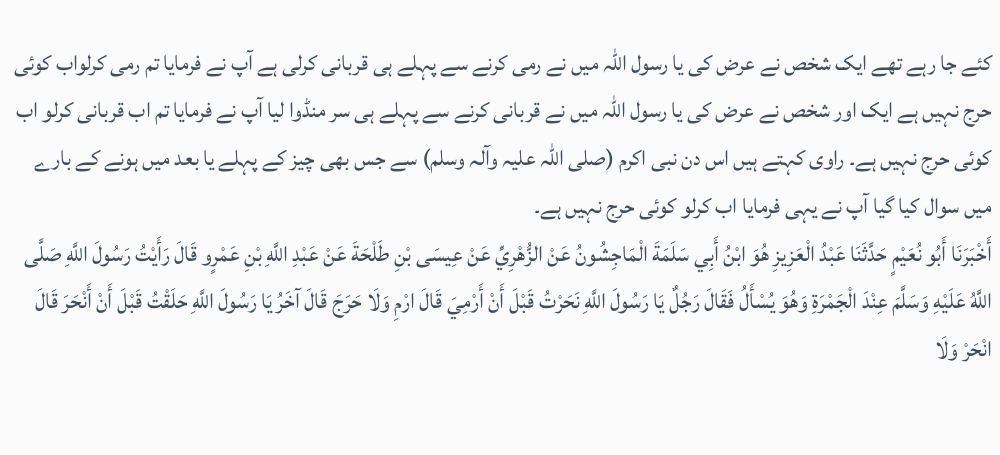کئے جا رہے تھے ایک شخص نے عرض کی یا رسول اللہ میں نے رمی کرنے سے پہلے ہی قربانی کرلی ہے آپ نے فرمایا تم رمی کرلواب کوئی حرج نہیں ہے ایک اور شخص نے عرض کی یا رسول اللہ میں نے قربانی کرنے سے پہلے ہی سر منڈوا لیا آپ نے فرمایا تم اب قربانی کرلو اب کوئی حرج نہیں ہے۔ راوی کہتے ہیں اس دن نبی اکرم (صلی اللہ علیہ وآلہ وسلم) سے جس بھی چیز کے پہلے یا بعد میں ہونے کے بارے میں سوال کیا گیا آپ نے یہی فرمایا اب کرلو کوئی حرج نہیں ہے۔
أَخْبَرَنَا أَبُو نُعَيْمٍ حَدَّثَنَا عَبْدُ الْعَزِيزِ هُوَ ابْنُ أَبِي سَلَمَةَ الْمَاجِشُونُ عَنْ الزُّهْرِيِّ عَنْ عِيسَى بْنِ طَلْحَةَ عَنْ عَبْدِ اللَّهِ بْنِ عَمْرٍو قَالَ رَأَيْتُ رَسُولَ اللَّهِ صَلَّى اللَّهُ عَلَيْهِ وَسَلَّمَ عِنْدَ الْجَمْرَةِ وَهُوَ يُسْأَلُ فَقَالَ رَجُلٌ يَا رَسُولَ اللَّهِ نَحَرْتُ قَبْلَ أَنْ أَرْمِيَ قَالَ ارْمِ وَلَا حَرَجَ قَالَ آخَرُ يَا رَسُولَ اللَّهِ حَلَقْتُ قَبْلَ أَنْ أَنْحَرَ قَالَ انْحَرْ وَلَا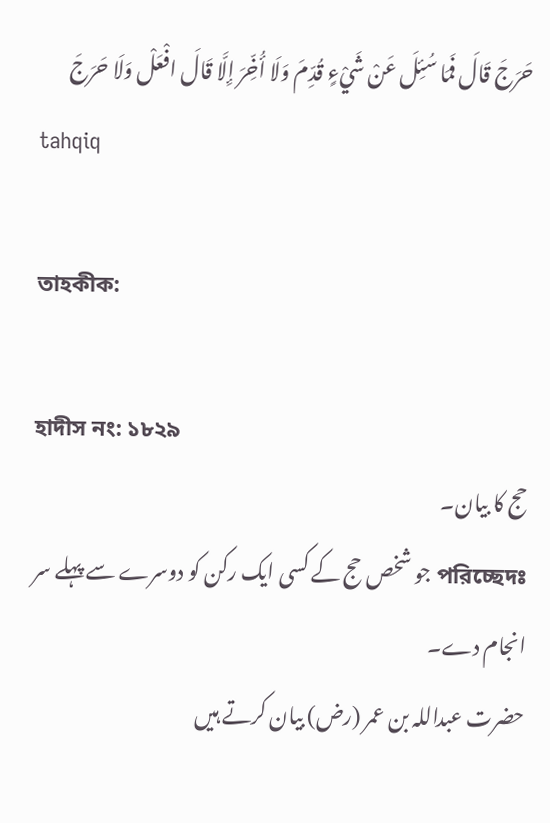حَرَجَ قَالَ فَمَا سُئِلَ عَنْ شَيْءٍ قُدِّمَ وَلَا أُخِّرَ إِلَّا قَالَ افْعَلْ وَلَا حَرَجَ
tahqiq

তাহকীক:

হাদীস নং: ১৮২৯
حج کا بیان۔
পরিচ্ছেদঃ جو شخص حج کے کسی ایک رکن کو دوسرے سے پہلے سر انجام دے۔
حضرت عبداللہ بن عمر (رض) بیان کرتے ہیں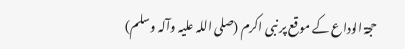حجۃ الوداع کے موقع پر نبی اکرم (صلی اللہ علیہ وآلہ وسلم)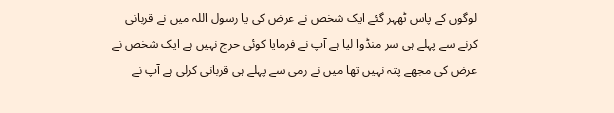لوگوں کے پاس ٹھہر گئے ایک شخص نے عرض کی یا رسول اللہ میں نے قربانی کرنے سے پہلے ہی سر منڈوا لیا ہے آپ نے فرمایا کوئی حرج نہیں ہے ایک شخص نے عرض کی مجھے پتہ نہیں تھا میں نے رمی سے پہلے ہی قربانی کرلی ہے آپ نے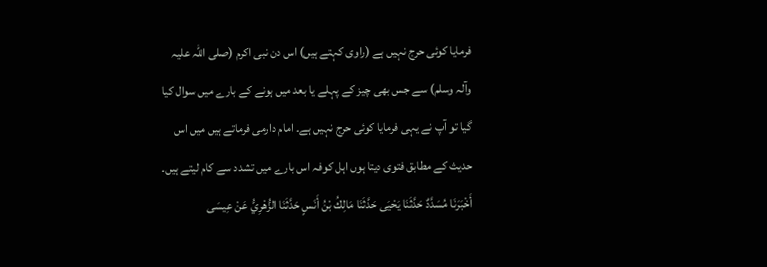فرمایا کوئی حرج نہیں ہے (راوی کہتے ہیں) اس دن نبی اکرم (صلی اللہ علیہ وآلہ وسلم) سے جس بھی چیز کے پہلے یا بعد میں ہونے کے بارے میں سوال کیا گیا تو آپ نے یہی فرمایا کوئی حرج نہیں ہے۔ امام دارمی فرماتے ہیں میں اس حدیث کے مطابق فتوی دیتا ہوں اہل کوفہ اس بارے میں تشدد سے کام لیتے ہیں۔
أَخْبَرَنَا مُسَدَّدٌ حَدَّثَنَا يَحْيَى حَدَّثَنَا مَالِكُ بْنُ أَنَسٍ حَدَّثَنَا الزُّهْرِيُّ عَنْ عِيسَى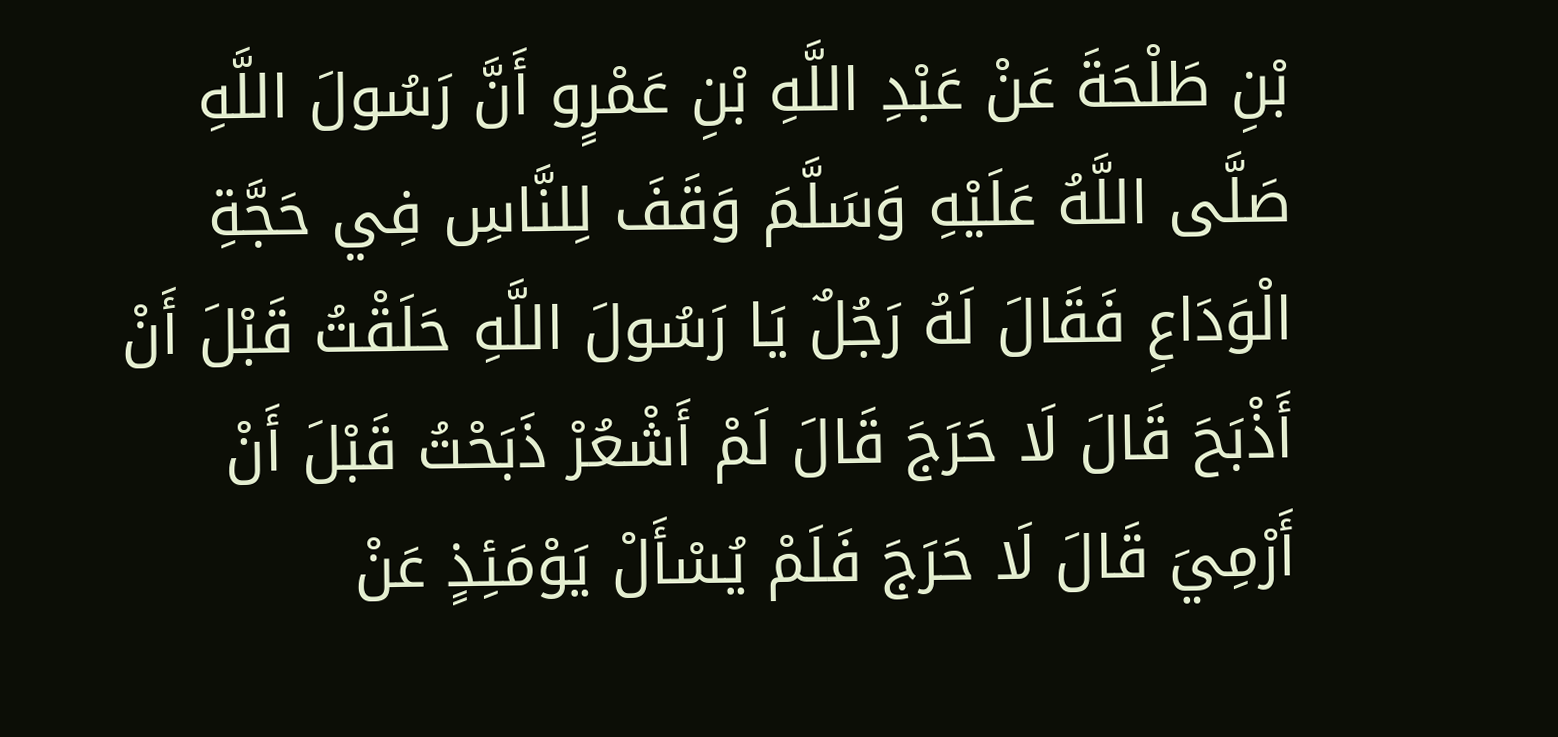بْنِ طَلْحَةَ عَنْ عَبْدِ اللَّهِ بْنِ عَمْرٍو أَنَّ رَسُولَ اللَّهِ صَلَّى اللَّهُ عَلَيْهِ وَسَلَّمَ وَقَفَ لِلنَّاسِ فِي حَجَّةِ الْوَدَاعِ فَقَالَ لَهُ رَجُلٌ يَا رَسُولَ اللَّهِ حَلَقْتُ قَبْلَ أَنْ أَذْبَحَ قَالَ لَا حَرَجَ قَالَ لَمْ أَشْعُرْ ذَبَحْتُ قَبْلَ أَنْ أَرْمِيَ قَالَ لَا حَرَجَ فَلَمْ يُسْأَلْ يَوْمَئِذٍ عَنْ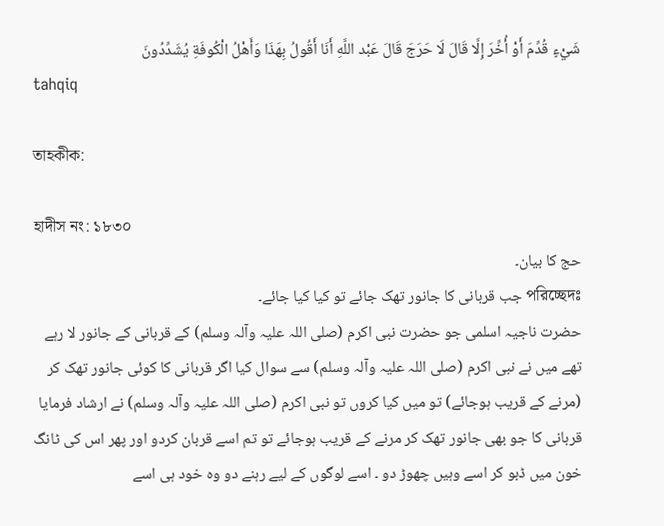شَيْءٍ قُدِّمَ أَوْ أُخِّرَ إِلَّا قَالَ لَا حَرَجَ قَالَ عَبْد اللَّهِ أَنَا أَقُولُ بِهَذَا وَأَهْلُ الْكُوفَةِ يُشَدِّدُونَ
tahqiq

তাহকীক:

হাদীস নং: ১৮৩০
حج کا بیان۔
পরিচ্ছেদঃ جب قربانی کا جانور تھک جائے تو کیا کیا جائے۔
حضرت ناجیہ اسلمی جو حضرت نبی اکرم (صلی اللہ علیہ وآلہ وسلم) کے قربانی کے جانور لا رہے تھے میں نے نبی اکرم (صلی اللہ علیہ وآلہ وسلم) سے سوال کیا اگر قربانی کا کوئی جانور تھک کر (مرنے کے قریب ہوجائے) تو میں کیا کروں تو نبی اکرم (صلی اللہ علیہ وآلہ وسلم) نے ارشاد فرمایا قربانی کا جو بھی جانور تھک کر مرنے کے قریب ہوجائے تو تم اسے قربان کردو اور پھر اس کی ٹانگ خون میں ڈبو کر اسے وہیں چھوڑ دو ۔ اسے لوگوں کے لیے رہنے دو وہ خود ہی اسے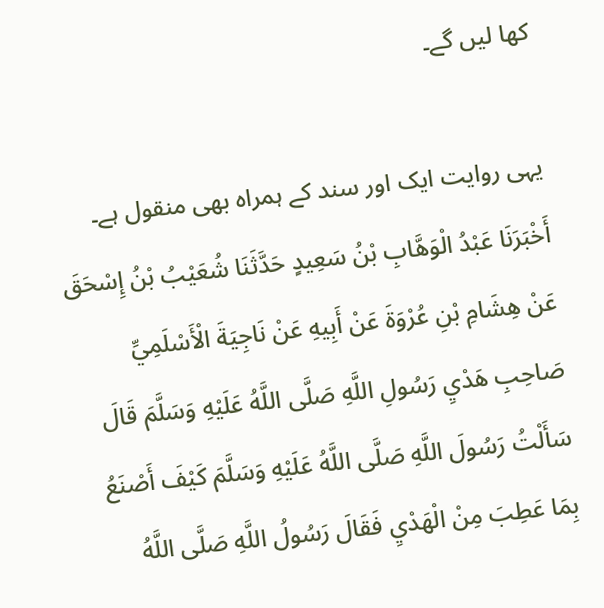کھا لیں گے۔

یہی روایت ایک اور سند کے ہمراہ بھی منقول ہے۔
أَخْبَرَنَا عَبْدُ الْوَهَّابِ بْنُ سَعِيدٍ حَدَّثَنَا شُعَيْبُ بْنُ إِسْحَقَ عَنْ هِشَامِ بْنِ عُرْوَةَ عَنْ أَبِيهِ عَنْ نَاجِيَةَ الْأَسْلَمِيِّ صَاحِبِ هَدْيِ رَسُولِ اللَّهِ صَلَّى اللَّهُ عَلَيْهِ وَسَلَّمَ قَالَ سَأَلْتُ رَسُولَ اللَّهِ صَلَّى اللَّهُ عَلَيْهِ وَسَلَّمَ كَيْفَ أَصْنَعُ بِمَا عَطِبَ مِنْ الْهَدْيِ فَقَالَ رَسُولُ اللَّهِ صَلَّى اللَّهُ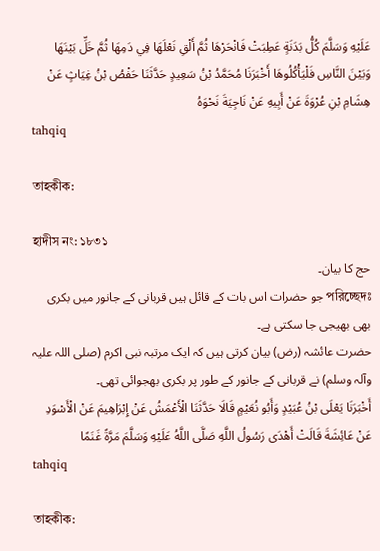عَلَيْهِ وَسَلَّمَ كُلُّ بَدَنَةٍ عَطِبَتْ فَانْحَرْهَا ثُمَّ أَلْقِ نَعْلَهَا فِي دَمِهَا ثُمَّ خَلِّ بَيْنَهَا وَبَيْنَ النَّاسِ فَلْيَأْكُلُوهَا أَخْبَرَنَا مُحَمَّدُ بْنُ سَعِيدٍ حَدَّثَنَا حَفْصُ بْنُ غِيَاثٍ عَنْ هِشَامِ بْنِ عُرْوَةَ عَنْ أَبِيهِ عَنْ نَاجِيَةَ نَحْوَهُ
tahqiq

তাহকীক:

হাদীস নং: ১৮৩১
حج کا بیان۔
পরিচ্ছেদঃ جو حضرات اس بات کے قائل ہیں قربانی کے جانور میں بکری بھی بھیجی جا سکتی ہے۔
حضرت عائشہ (رض) بیان کرتی ہیں کہ ایک مرتبہ نبی اکرم (صلی اللہ علیہ وآلہ وسلم) نے قربانی کے جانور کے طور پر بکری بھجوائی تھی۔
أَخْبَرَنَا يَعْلَى بْنُ عُبَيْدٍ وَأَبُو نُعَيْمٍ قَالَا حَدَّثَنَا الْأَعْمَشُ عَنْ إِبْرَاهِيمَ عَنْ الْأَسْوَدِ عَنْ عَائِشَةَ قَالَتْ أَهْدَى رَسُولُ اللَّهِ صَلَّى اللَّهُ عَلَيْهِ وَسَلَّمَ مَرَّةً غَنَمًا
tahqiq

তাহকীক: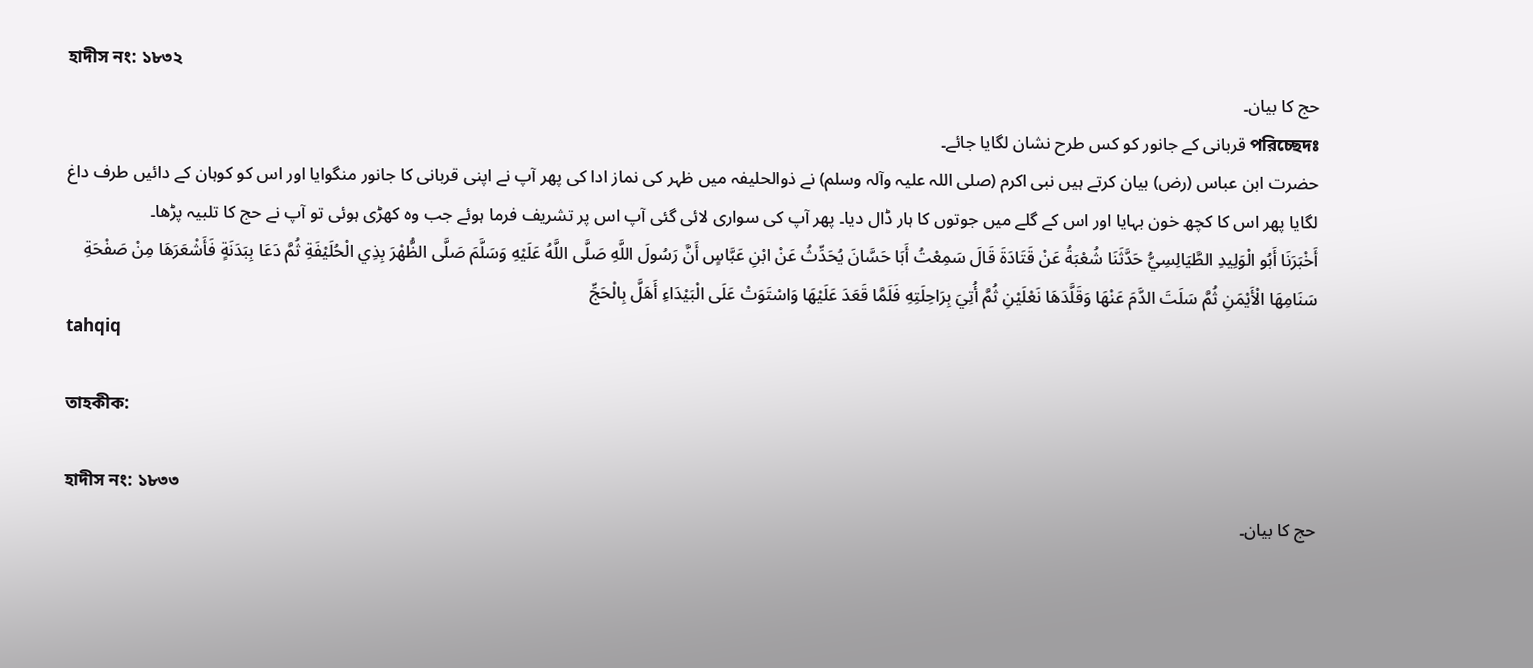হাদীস নং: ১৮৩২
حج کا بیان۔
পরিচ্ছেদঃ قربانی کے جانور کو کس طرح نشان لگایا جائے۔
حضرت ابن عباس (رض) بیان کرتے ہیں نبی اکرم (صلی اللہ علیہ وآلہ وسلم) نے ذوالحلیفہ میں ظہر کی نماز ادا کی پھر آپ نے اپنی قربانی کا جانور منگوایا اور اس کو کوہان کے دائیں طرف داغ لگایا پھر اس کا کچھ خون بہایا اور اس کے گلے میں جوتوں کا ہار ڈال دیا۔ پھر آپ کی سواری لائی گئی آپ اس پر تشریف فرما ہوئے جب وہ کھڑی ہوئی تو آپ نے حج کا تلبیہ پڑھا۔
أَخْبَرَنَا أَبُو الْوَلِيدِ الطَّيَالِسِيُّ حَدَّثَنَا شُعْبَةُ عَنْ قَتَادَةَ قَالَ سَمِعْتُ أَبَا حَسَّانَ يُحَدِّثُ عَنْ ابْنِ عَبَّاسٍ أَنَّ رَسُولَ اللَّهِ صَلَّى اللَّهُ عَلَيْهِ وَسَلَّمَ صَلَّى الظُّهْرَ بِذِي الْحُلَيْفَةِ ثُمَّ دَعَا بِبَدَنَةٍ فَأَشْعَرَهَا مِنْ صَفْحَةِ سَنَامِهَا الْأَيْمَنِ ثُمَّ سَلَتَ الدَّمَ عَنْهَا وَقَلَّدَهَا نَعْلَيْنِ ثُمَّ أُتِيَ بِرَاحِلَتِهِ فَلَمَّا قَعَدَ عَلَيْهَا وَاسْتَوَتْ عَلَى الْبَيْدَاءِ أَهَلَّ بِالْحَجِّ
tahqiq

তাহকীক:

হাদীস নং: ১৮৩৩
حج کا بیان۔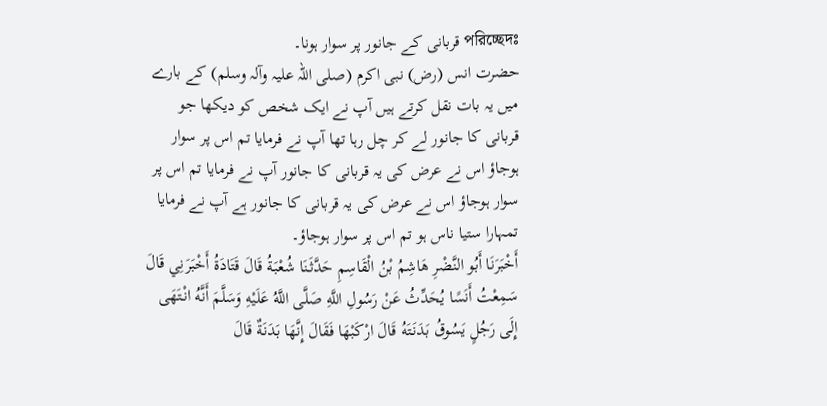পরিচ্ছেদঃ قربانی کے جانور پر سوار ہونا۔
حضرت انس (رض) نبی اکرم (صلی اللہ علیہ وآلہ وسلم) کے بارے میں یہ بات نقل کرتے ہیں آپ نے ایک شخص کو دیکھا جو قربانی کا جانور لے کر چل رہا تھا آپ نے فرمایا تم اس پر سوار ہوجاؤ اس نے عرض کی یہ قربانی کا جانور آپ نے فرمایا تم اس پر سوار ہوجاؤ اس نے عرض کی یہ قربانی کا جانور ہے آپ نے فرمایا تمہارا ستیا ناس ہو تم اس پر سوار ہوجاؤ۔
أَخْبَرَنَا أَبُو النَّضْرِ هَاشِمُ بْنُ الْقَاسِمِ حَدَّثَنَا شُعْبَةُ قَالَ قَتَادَةُ أَخْبَرَنِي قَالَ سَمِعْتُ أَنَسًا يُحَدِّثُ عَنْ رَسُولِ اللَّهِ صَلَّى اللَّهُ عَلَيْهِ وَسَلَّمَ أَنَّهُ انْتَهَى إِلَى رَجُلٍ يَسُوقُ بَدَنَتَهُ قَالَ ارْكَبْهَا فَقَالَ إِنَّهَا بَدَنَةٌ قَالَ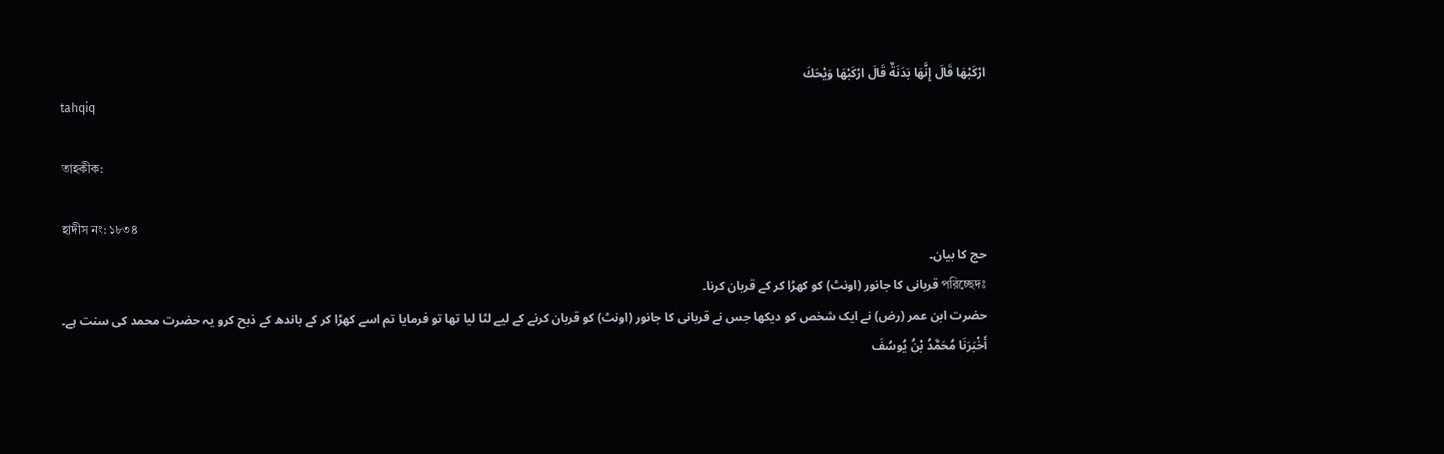ارْكَبْهَا قَالَ إِنَّهَا بَدَنَةٌ قَالَ ارْكَبْهَا وَيْحَكَ
tahqiq

তাহকীক:

হাদীস নং: ১৮৩৪
حج کا بیان۔
পরিচ্ছেদঃ قربانی کا جانور (اونٹ) کو کھڑا کر کے قربان کرنا۔
حضرت ابن عمر (رض) نے ایک شخص کو دیکھا جس نے قربانی کا جانور (اونٹ) کو قربان کرنے کے لیے لٹا لیا تھا تو فرمایا تم اسے کھڑا کر کے باندھ کے ذبح کرو یہ حضرت محمد کی سنت ہے۔
أَخْبَرَنَا مُحَمَّدُ بْنُ يُوسُفَ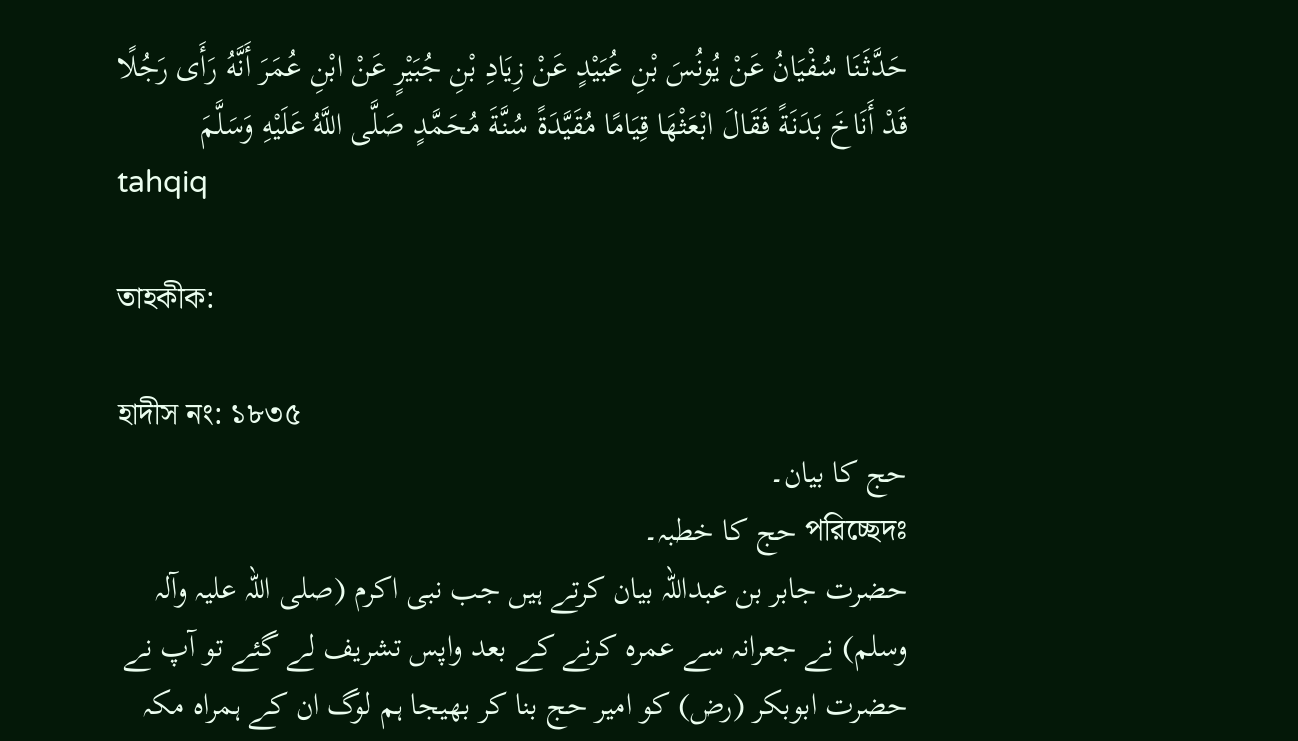حَدَّثَنَا سُفْيَانُ عَنْ يُونُسَ بْنِ عُبَيْدٍ عَنْ زِيَادِ بْنِ جُبَيْرٍ عَنْ ابْنِ عُمَرَ أَنَّهُ رَأَى رَجُلًا قَدْ أَنَاخَ بَدَنَةً فَقَالَ ابْعَثْهَا قِيَامًا مُقَيَّدَةً سُنَّةَ مُحَمَّدٍ صَلَّى اللَّهُ عَلَيْهِ وَسَلَّمَ
tahqiq

তাহকীক:

হাদীস নং: ১৮৩৫
حج کا بیان۔
পরিচ্ছেদঃ حج کا خطبہ۔
حضرت جابر بن عبداللہ بیان کرتے ہیں جب نبی اکرم (صلی اللہ علیہ وآلہ وسلم) نے جعرانہ سے عمرہ کرنے کے بعد واپس تشریف لے گئے تو آپ نے حضرت ابوبکر (رض) کو امیر حج بنا کر بھیجا ہم لوگ ان کے ہمراہ مکہ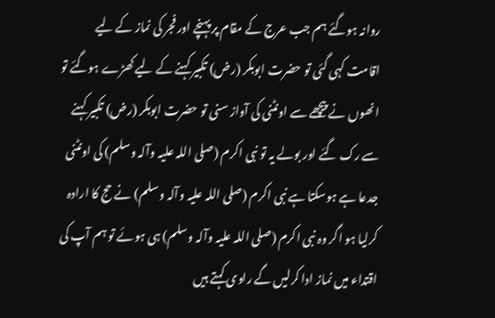روانہ ہوگئے ہم جب عرج کے مقام پر پہنچے اور فجر کی نماز کے لیے اقامت کہی گئی تو حضرت ابوبکر (رض) تکبیر کہنے کے لیے کھڑے ہوگئے تو انھوں نے پیچھے سے اونٹنی کی آواز سنی تو حضرت ابوبکر (رض) تکبیر کہنے سے رک گئے اور بولے یہ تو نبی اکرم (صلی اللہ علیہ وآلہ وسلم) کی اونٹنی جدعا ہے ہوسکتا ہے نبی اکرم (صلی اللہ علیہ وآلہ وسلم) نے حج کا ارادہ کرلیا ہو اگر وہ نبی اکرم (صلی اللہ علیہ وآلہ وسلم) ہی ہوئے تو ہم آپ کی اقتداء میں نماز ادا کرلیں گے راوی کہتے ہیں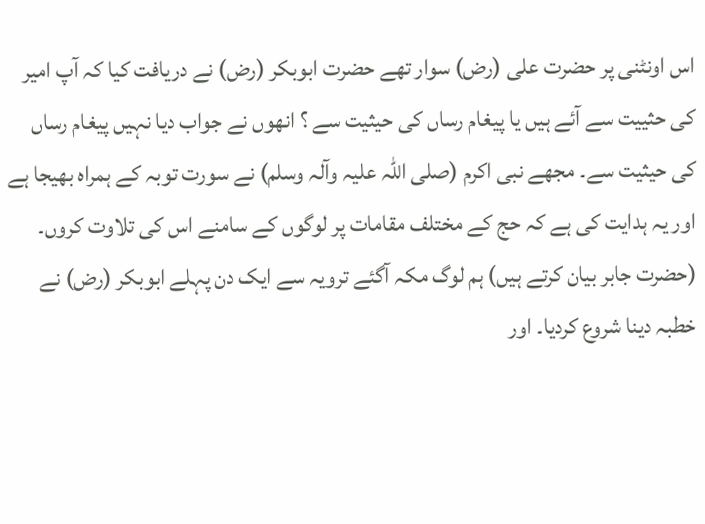اس اونٹنی پر حضرت علی (رض) سوار تھے حضرت ابوبکر (رض) نے دریافت کیا کہ آپ امیر کی حثییت سے آئے ہیں یا پیغام رساں کی حیثیت سے ؟ انھوں نے جواب دیا نہیں پیغام رساں کی حیثیت سے۔ مجھے نبی اکرم (صلی اللہ علیہ وآلہ وسلم) نے سورت توبہ کے ہمراہ بھیجا ہے اور یہ ہدایت کی ہے کہ حج کے مختلف مقامات پر لوگوں کے سامنے اس کی تلاوت کروں۔ (حضرت جابر بیان کرتے ہیں) ہم لوگ مکہ آگئے ترویہ سے ایک دن پہلے ابوبکر (رض) نے خطبہ دینا شروع کردیا۔ اور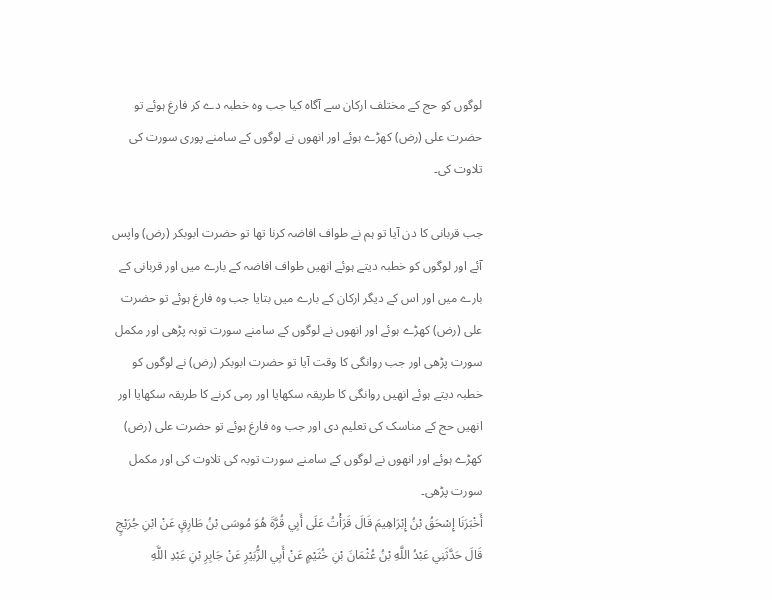لوگوں کو حج کے مختلف ارکان سے آگاہ کیا جب وہ خطبہ دے کر فارغ ہوئے تو حضرت علی (رض) کھڑے ہوئے اور انھوں نے لوگوں کے سامنے پوری سورت کی تلاوت کی۔

جب قربانی کا دن آیا تو ہم نے طواف افاضہ کرنا تھا تو حضرت ابوبکر (رض) واپس آئے اور لوگوں کو خطبہ دیتے ہوئے انھیں طواف افاضہ کے بارے میں اور قربانی کے بارے میں اور اس کے دیگر ارکان کے بارے میں بتایا جب وہ فارغ ہوئے تو حضرت علی (رض) کھڑے ہوئے اور انھوں نے لوگوں کے سامنے سورت توبہ پڑھی اور مکمل سورت پڑھی اور جب روانگی کا وقت آیا تو حضرت ابوبکر (رض) نے لوگوں کو خطبہ دیتے ہوئے انھیں روانگی کا طریقہ سکھایا اور رمی کرنے کا طریقہ سکھایا اور انھیں حج کے مناسک کی تعلیم دی اور جب وہ فارغ ہوئے تو حضرت علی (رض) کھڑے ہوئے اور انھوں نے لوگوں کے سامنے سورت توبہ کی تلاوت کی اور مکمل سورت پڑھی۔
أَخْبَرَنَا إِسْحَقُ بْنُ إِبْرَاهِيمَ قَالَ قَرَأْتُ عَلَى أَبِي قُرَّةَ هُوَ مُوسَى بْنُ طَارِقٍ عَنْ ابْنِ جُرَيْجٍ قَالَ حَدَّثَنِي عَبْدُ اللَّهِ بْنُ عُثْمَانَ بْنِ خُثَيْمٍ عَنْ أَبِي الزُّبَيْرِ عَنْ جَابِرِ بْنِ عَبْدِ اللَّهِ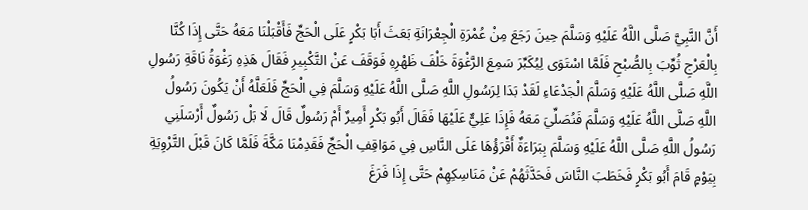أَنَّ النَّبِيَّ صَلَّى اللَّهُ عَلَيْهِ وَسَلَّمَ حِينَ رَجَعَ مِنْ عُمْرَةِ الْجِعْرَانَةِ بَعَثَ أَبَا بَكْرٍ عَلَى الْحَجِّ فَأَقْبَلْنَا مَعَهُ حَتَّى إِذَا كُنَّا بِالْعَرْجِ ثُوِّبَ بِالصُّبْحِ فَلَمَّا اسْتَوَى لِيُكَبِّرَ سَمِعَ الرَّغْوَةَ خَلْفَ ظَهْرِهِ فَوَقَفَ عَنْ التَّكْبِيرِ فَقَالَ هَذِهِ رَغْوَةُ نَاقَةِ رَسُولِ اللَّهِ صَلَّى اللَّهُ عَلَيْهِ وَسَلَّمَ الْجَدْعَاءِ لَقَدْ بَدَا لِرَسُولِ اللَّهِ صَلَّى اللَّهُ عَلَيْهِ وَسَلَّمَ فِي الْحَجِّ فَلَعَلَّهُ أَنْ يَكُونَ رَسُولُ اللَّهِ صَلَّى اللَّهُ عَلَيْهِ وَسَلَّمَ فَنُصَلِّيَ مَعَهُ فَإِذَا عَلِيٌّ عَلَيْهَا فَقَالَ أَبُو بَكْرٍ أَمِيرٌ أَمْ رَسُولٌ قَالَ لَا بَلْ رَسُولٌ أَرْسَلَنِي رَسُولُ اللَّهِ صَلَّى اللَّهُ عَلَيْهِ وَسَلَّمَ بِبَرَاءَةٌ أَقْرَؤُهَا عَلَى النَّاسِ فِي مَوَاقِفِ الْحَجِّ فَقَدِمْنَا مَكَّةَ فَلَمَّا كَانَ قَبْلَ التَّرْوِيَةِ بِيَوْمٍ قَامَ أَبُو بَكْرٍ فَخَطَبَ النَّاسَ فَحَدَّثَهُمْ عَنْ مَنَاسِكِهِمْ حَتَّى إِذَا فَرَغَ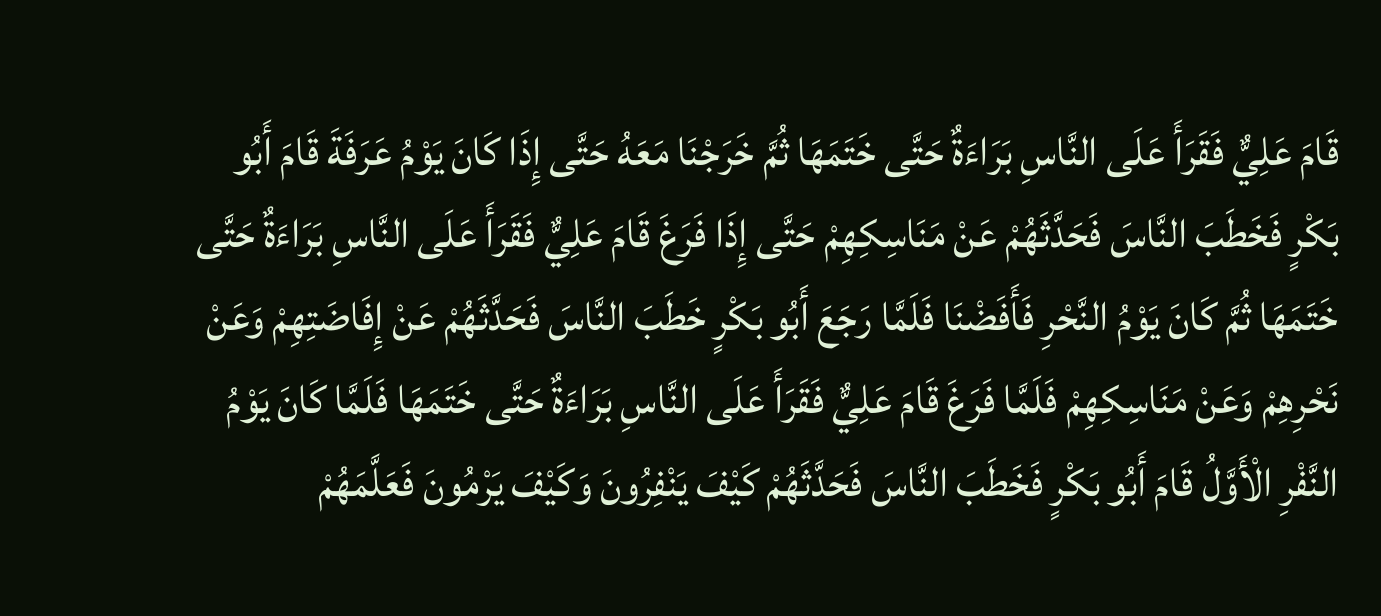قَامَ عَلِيٌّ فَقَرَأَ عَلَى النَّاسِ بَرَاءَةٌ حَتَّى خَتَمَهَا ثُمَّ خَرَجْنَا مَعَهُ حَتَّى إِذَا كَانَ يَوْمُ عَرَفَةَ قَامَ أَبُو بَكْرٍ فَخَطَبَ النَّاسَ فَحَدَّثَهُمْ عَنْ مَنَاسِكِهِمْ حَتَّى إِذَا فَرَغَ قَامَ عَلِيٌّ فَقَرَأَ عَلَى النَّاسِ بَرَاءَةٌ حَتَّى خَتَمَهَا ثُمَّ كَانَ يَوْمُ النَّحْرِ فَأَفَضْنَا فَلَمَّا رَجَعَ أَبُو بَكْرٍ خَطَبَ النَّاسَ فَحَدَّثَهُمْ عَنْ إِفَاضَتِهِمْ وَعَنْ نَحْرِهِمْ وَعَنْ مَنَاسِكِهِمْ فَلَمَّا فَرَغَ قَامَ عَلِيٌّ فَقَرَأَ عَلَى النَّاسِ بَرَاءَةٌ حَتَّى خَتَمَهَا فَلَمَّا كَانَ يَوْمُ النَّفْرِ الْأَوَّلُ قَامَ أَبُو بَكْرٍ فَخَطَبَ النَّاسَ فَحَدَّثَهُمْ كَيْفَ يَنْفِرُونَ وَكَيْفَ يَرْمُونَ فَعَلَّمَهُمْ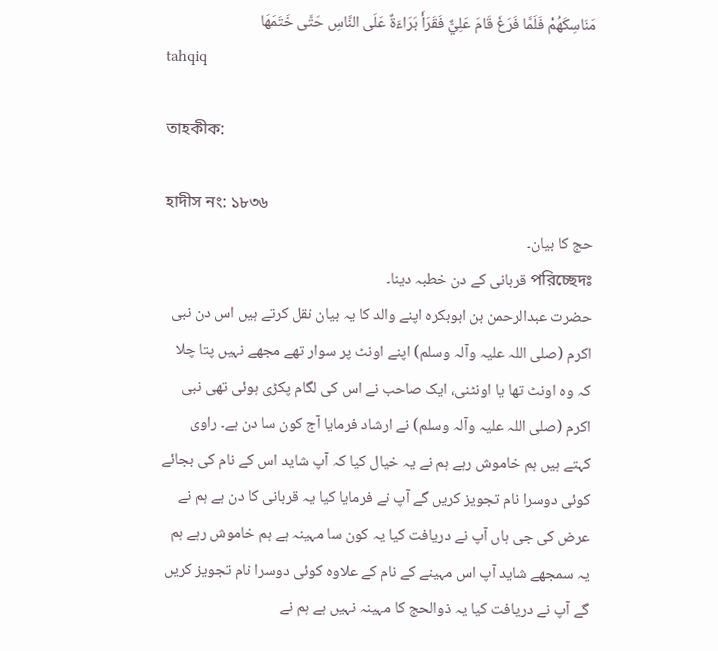مَنَاسِكَهُمْ فَلَمَّا فَرَغَ قَامَ عَلِيٌّ فَقَرَأَ بَرَاءَةٌ عَلَى النَّاسِ حَتَّى خَتَمَهَا
tahqiq

তাহকীক:

হাদীস নং: ১৮৩৬
حج کا بیان۔
পরিচ্ছেদঃ قربانی کے دن خطبہ دینا۔
حضرت عبدالرحمن بن ابوبکرہ اپنے والد کا یہ بیان نقل کرتے ہیں اس دن نبی اکرم (صلی اللہ علیہ وآلہ وسلم) اپنے اونٹ پر سوار تھے مجھے نہیں پتا چلا کہ وہ اونٹ تھا یا اونٹنی، ایک صاحب نے اس کی لگام پکڑی ہوئی تھی نبی اکرم (صلی اللہ علیہ وآلہ وسلم) نے ارشاد فرمایا آج کون سا دن ہے۔ راوی کہتے ہیں ہم خاموش رہے ہم نے یہ خیال کیا کہ آپ شاید اس کے نام کی بجائے کوئی دوسرا نام تجویز کریں گے آپ نے فرمایا کیا یہ قربانی کا دن ہے ہم نے عرض کی جی ہاں آپ نے دریافت کیا یہ کون سا مہینہ ہے ہم خاموش رہے ہم یہ سمجھے شاید آپ اس مہینے کے نام کے علاوہ کوئی دوسرا نام تجویز کریں گے آپ نے دریافت کیا یہ ذوالحج کا مہینہ نہیں ہے ہم نے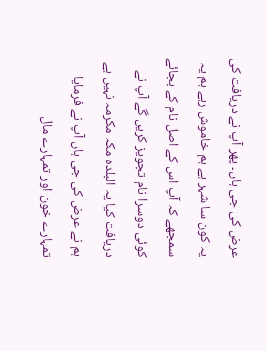عرض کی جی ہاں۔ پھر آپ نے دریافت کی یہ کون سا شہر ہے ہم خاموش رہے ہم یہ سمجھے کہ آپ اس کے اصل نام کے بجائے کوئی دوسرا نام تجویز کریں گے آپ نے دریافت کیا یہ البلدہ مکہ مکرمہ نہیں ہے ہم نے عرض کی جی ہاں آپ نے فرمایا تمہارے خون اور تمہارے مال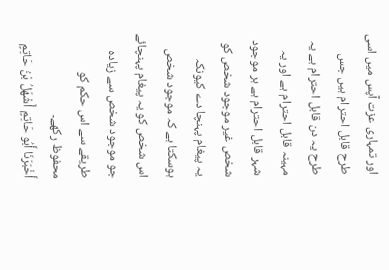اور تمہاری عزت آپس میں اسی طرح قابل احترام ہیں جس طرح یہ دن قابل احترام ہے یہ مہینہ قابل احترام ہے اور یہ شہر قابل احترام ہے ہر موجود شخص غیر موجود شخص کو یہ پیغام پہنچا دے کیونکہ ہوسکتا ہے کہ موجود شخص اس شخص کو یہ پیغام پہنچائے جو موجود شخص سے زیادہ طریقے سے اس حکم کو محفوظ رکھے۔
أَخْبَرَنَا أَبُو حَاتِمٍ أَشْهَلُ بْنُ حَاتِمٍ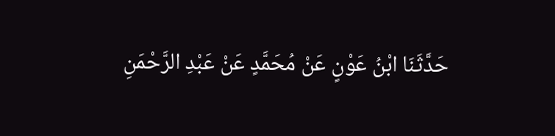حَدَّثَنَا ابْنُ عَوْنٍ عَنْ مُحَمَّدٍ عَنْ عَبْدِ الرَّحْمَنِ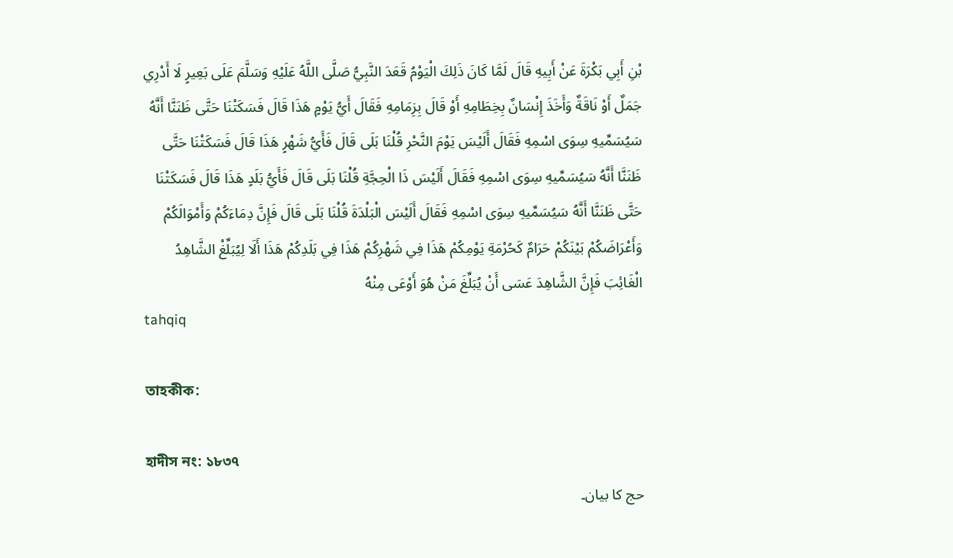بْنِ أَبِي بَكْرَةَ عَنْ أَبِيهِ قَالَ لَمَّا كَانَ ذَلِكَ الْيَوْمُ قَعَدَ النَّبِيُّ صَلَّى اللَّهُ عَلَيْهِ وَسَلَّمَ عَلَى بَعِيرٍ لَا أَدْرِي جَمَلٌ أَوْ نَاقَةٌ وَأَخَذَ إِنْسَانٌ بِخِطَامِهِ أَوْ قَالَ بِزِمَامِهِ فَقَالَ أَيُّ يَوْمٍ هَذَا قَالَ فَسَكَتْنَا حَتَّى ظَنَنَّا أَنَّهُ سَيُسَمِّيهِ سِوَى اسْمِهِ فَقَالَ أَلَيْسَ يَوْمَ النَّحْرِ قُلْنَا بَلَى قَالَ فَأَيُّ شَهْرٍ هَذَا قَالَ فَسَكَتْنَا حَتَّى ظَنَنَّا أَنَّهُ سَيُسَمِّيهِ سِوَى اسْمِهِ فَقَالَ أَلَيْسَ ذَا الْحِجَّةِ قُلْنَا بَلَى قَالَ فَأَيُّ بَلَدٍ هَذَا قَالَ فَسَكَتْنَا حَتَّى ظَنَنَّا أَنَّهُ سَيُسَمِّيهِ سِوَى اسْمِهِ فَقَالَ أَلَيْسَ الْبَلْدَةَ قُلْنَا بَلَى قَالَ فَإِنَّ دِمَاءَكُمْ وَأَمْوَالَكُمْ وَأَعْرَاضَكُمْ بَيْنَكُمْ حَرَامٌ كَحُرْمَةِ يَوْمِكُمْ هَذَا فِي شَهْرِكُمْ هَذَا فِي بَلَدِكُمْ هَذَا أَلَا لِيُبَلِّغْ الشَّاهِدُ الْغَائِبَ فَإِنَّ الشَّاهِدَ عَسَى أَنْ يُبَلِّغَ مَنْ هُوَ أَوْعَى مِنْهُ
tahqiq

তাহকীক:

হাদীস নং: ১৮৩৭
حج کا بیان۔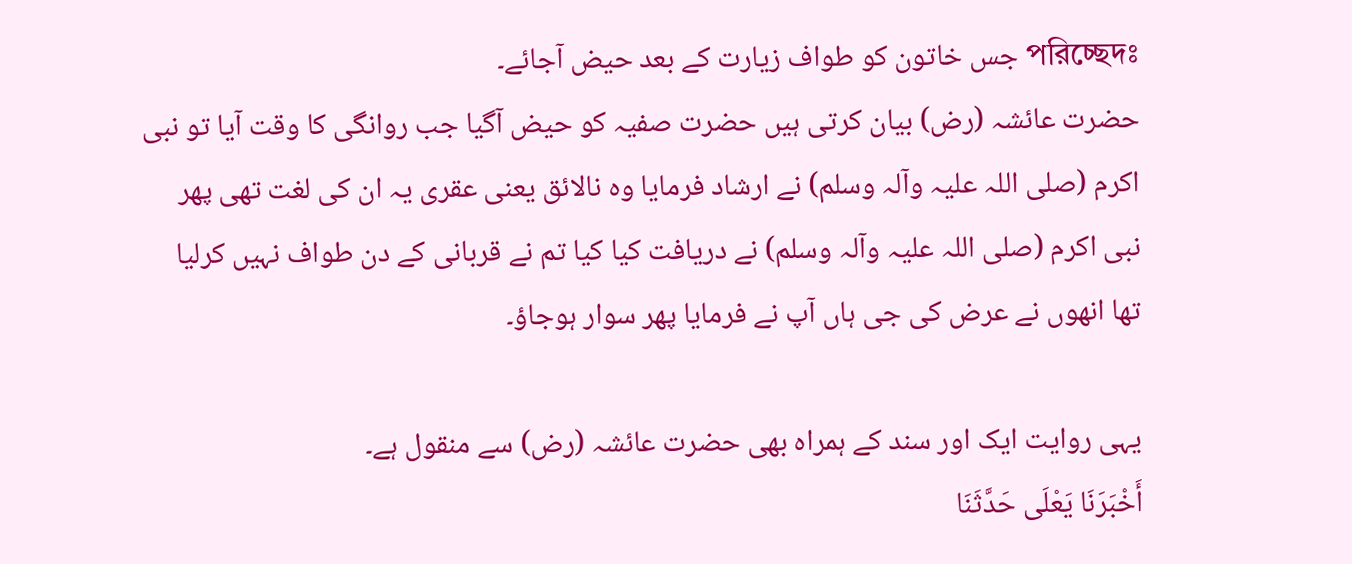পরিচ্ছেদঃ جس خاتون کو طواف زیارت کے بعد حیض آجائے۔
حضرت عائشہ (رض) بیان کرتی ہیں حضرت صفیہ کو حیض آگیا جب روانگی کا وقت آیا تو نبی اکرم (صلی اللہ علیہ وآلہ وسلم) نے ارشاد فرمایا وہ نالائق یعنی عقری یہ ان کی لغت تھی پھر نبی اکرم (صلی اللہ علیہ وآلہ وسلم) نے دریافت کیا کیا تم نے قربانی کے دن طواف نہیں کرلیا تھا انھوں نے عرض کی جی ہاں آپ نے فرمایا پھر سوار ہوجاؤ۔

یہی روایت ایک اور سند کے ہمراہ بھی حضرت عائشہ (رض) سے منقول ہے۔
أَخْبَرَنَا يَعْلَى حَدَّثَنَا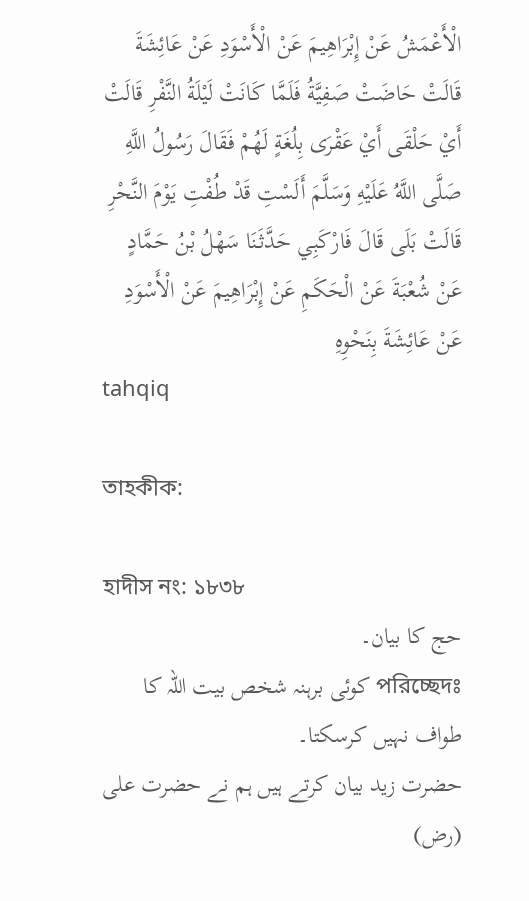الْأَعْمَشُ عَنْ إِبْرَاهِيمَ عَنْ الْأَسْوَدِ عَنْ عَائِشَةَ قَالَتْ حَاضَتْ صَفِيَّةُ فَلَمَّا كَانَتْ لَيْلَةُ النَّفْرِ قَالَتْ أَيْ حَلْقَى أَيْ عَقْرَى بِلُغَةٍ لَهُمْ فَقَالَ رَسُولُ اللَّهِ صَلَّى اللَّهُ عَلَيْهِ وَسَلَّمَ أَلَسْتِ قَدْ طُفْتِ يَوْمَ النَّحْرِ قَالَتْ بَلَى قَالَ فَارْكَبِي حَدَّثَنَا سَهْلُ بْنُ حَمَّادٍ عَنْ شُعْبَةَ عَنْ الْحَكَمِ عَنْ إِبْرَاهِيمَ عَنْ الْأَسْوَدِ عَنْ عَائِشَةَ بِنَحْوِهِ
tahqiq

তাহকীক:

হাদীস নং: ১৮৩৮
حج کا بیان۔
পরিচ্ছেদঃ کوئی برہنہ شخص بیت اللہ کا طواف نہیں کرسکتا۔
حضرت زید بیان کرتے ہیں ہم نے حضرت علی (رض)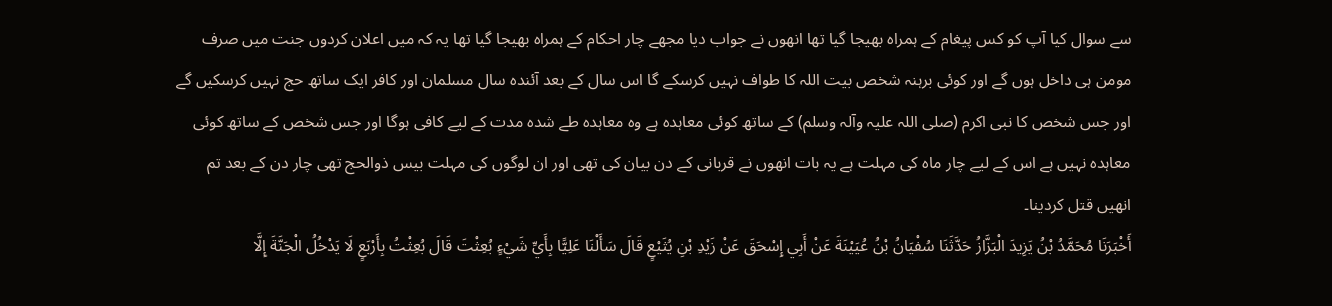سے سوال کیا آپ کو کس پیغام کے ہمراہ بھیجا گیا تھا انھوں نے جواب دیا مجھے چار احکام کے ہمراہ بھیجا گیا تھا یہ کہ میں اعلان کردوں جنت میں صرف مومن ہی داخل ہوں گے اور کوئی برہنہ شخص بیت اللہ کا طواف نہیں کرسکے گا اس سال کے بعد آئندہ سال مسلمان اور کافر ایک ساتھ حج نہیں کرسکیں گے اور جس شخص کا نبی اکرم (صلی اللہ علیہ وآلہ وسلم) کے ساتھ کوئی معاہدہ ہے وہ معاہدہ طے شدہ مدت کے لیے کافی ہوگا اور جس شخص کے ساتھ کوئی معاہدہ نہیں ہے اس کے لیے چار ماہ کی مہلت ہے یہ بات انھوں نے قربانی کے دن بیان کی تھی اور ان لوگوں کی مہلت بیس ذوالحج تھی چار دن کے بعد تم انھیں قتل کردینا۔
أَخْبَرَنَا مُحَمَّدُ بْنُ يَزِيدَ الْبَزَّازُ حَدَّثَنَا سُفْيَانُ بْنُ عُيَيْنَةَ عَنْ أَبِي إِسْحَقَ عَنْ زَيْدِ بْنِ يُثَيْعٍ قَالَ سَأَلْنَا عَلِيًّا بِأَيِّ شَيْءٍ بُعِثْتَ قَالَ بُعِثْتُ بِأَرْبَعٍ لَا يَدْخُلُ الْجَنَّةَ إِلَّا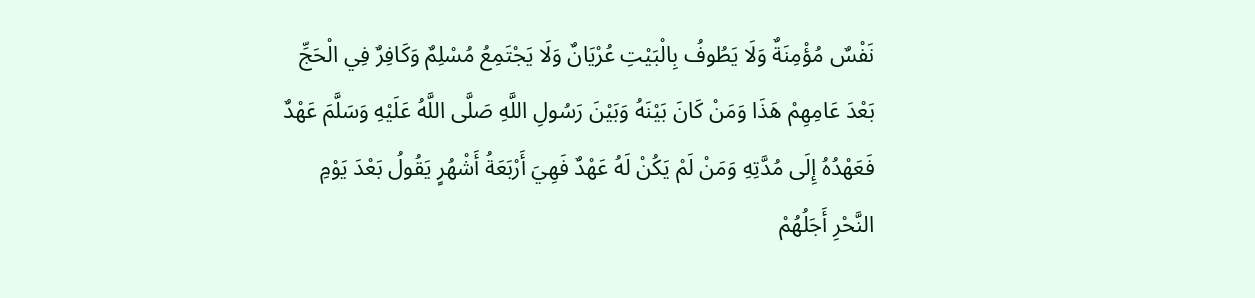نَفْسٌ مُؤْمِنَةٌ وَلَا يَطُوفُ بِالْبَيْتِ عُرْيَانٌ وَلَا يَجْتَمِعُ مُسْلِمٌ وَكَافِرٌ فِي الْحَجِّ بَعْدَ عَامِهِمْ هَذَا وَمَنْ كَانَ بَيْنَهُ وَبَيْنَ رَسُولِ اللَّهِ صَلَّى اللَّهُ عَلَيْهِ وَسَلَّمَ عَهْدٌ فَعَهْدُهُ إِلَى مُدَّتِهِ وَمَنْ لَمْ يَكُنْ لَهُ عَهْدٌ فَهِيَ أَرْبَعَةُ أَشْهُرٍ يَقُولُ بَعْدَ يَوْمِ النَّحْرِ أَجَلُهُمْ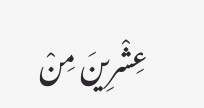عِشْرِينَ مِنْ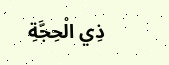ذِي الْحِجَّةِ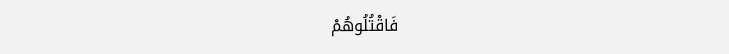فَاقْتُلُوهُمْ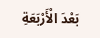بَعْدَ الْأَرْبَعَةِ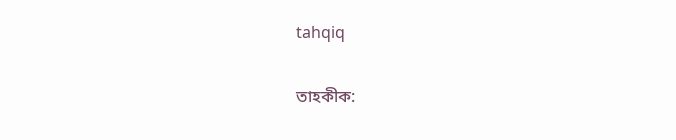tahqiq

তাহকীক: